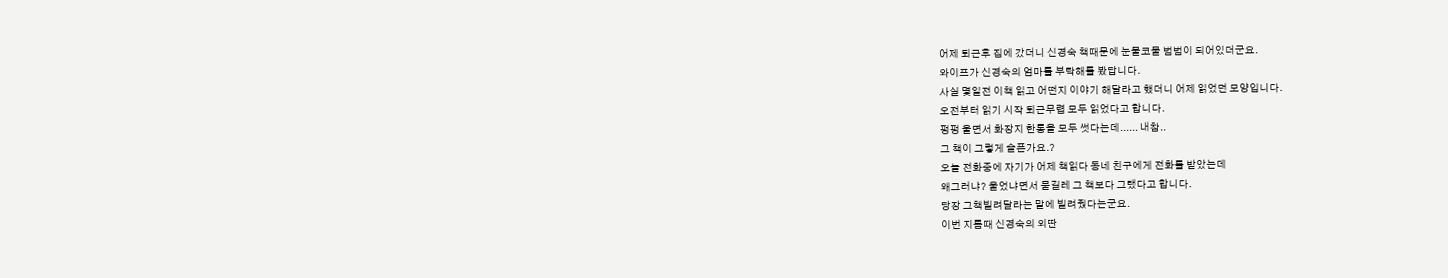어제 퇴근후 집에 갔더니 신경숙 책때문에 눈물코물 범범이 되어있더군요.
와이프가 신경숙의 엄마를 부탁해를 봤답니다.
사실 몇일전 이책 읽고 어떤지 이야기 해달라고 했더니 어제 읽었던 모양입니다.
오전부터 읽기 시작 퇴근무렵 모두 읽었다고 합니다.
펑펑 울면서 화장지 한통을 모두 썻다는데...... 내참..
그 책이 그렇게 슬픈가요.?
오늘 전화중에 자기가 어제 책읽다 동네 친구에게 전화를 받았는데
왜그러냐? 울었냐면서 묻길레 그 책보다 그랬다고 합니다.
당장 그책빌려달라는 말에 빌려줬다는군요.
이번 지름때 신경숙의 외딴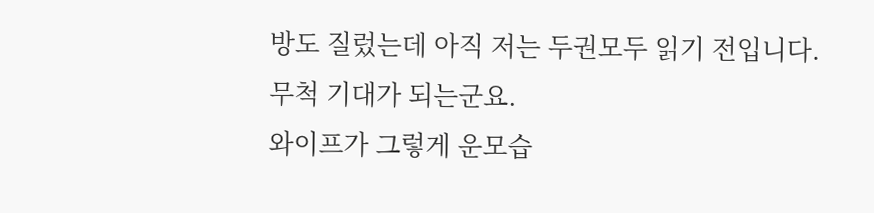방도 질렀는데 아직 저는 두권모두 읽기 전입니다.
무척 기대가 되는군요.
와이프가 그렇게 운모습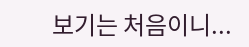보기는 처음이니...